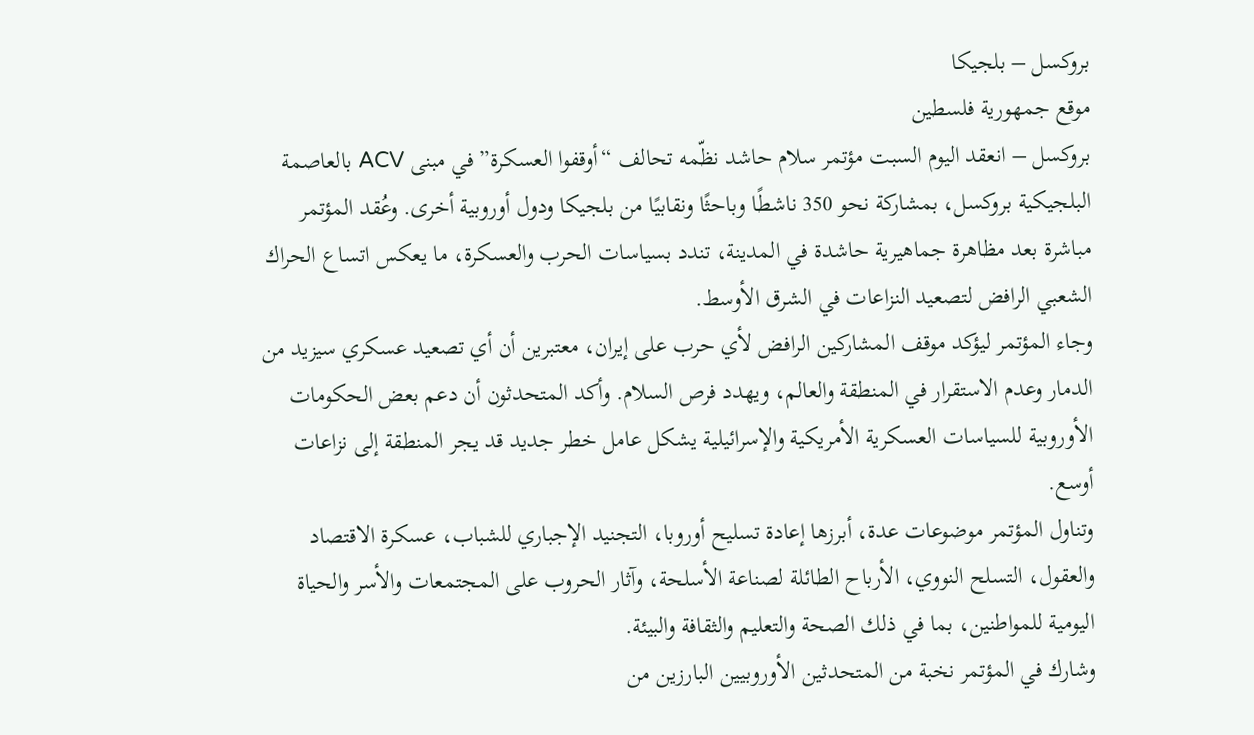بروكسل – بلجيكا
موقع جمهورية فلسطين
بروكسل – انعقد اليوم السبت مؤتمر سلام حاشد نظّمه تحالف “أوقفوا العسكرة” في مبنى ACV بالعاصمة البلجيكية بروكسل، بمشاركة نحو 350 ناشطًا وباحثًا ونقابيًا من بلجيكا ودول أوروبية أخرى. وعُقد المؤتمر مباشرة بعد مظاهرة جماهيرية حاشدة في المدينة، تندد بسياسات الحرب والعسكرة، ما يعكس اتساع الحراك الشعبي الرافض لتصعيد النزاعات في الشرق الأوسط.
وجاء المؤتمر ليؤكد موقف المشاركين الرافض لأي حرب على إيران، معتبرين أن أي تصعيد عسكري سيزيد من الدمار وعدم الاستقرار في المنطقة والعالم، ويهدد فرص السلام. وأكد المتحدثون أن دعم بعض الحكومات الأوروبية للسياسات العسكرية الأمريكية والإسرائيلية يشكل عامل خطر جديد قد يجر المنطقة إلى نزاعات أوسع.
وتناول المؤتمر موضوعات عدة، أبرزها إعادة تسليح أوروبا، التجنيد الإجباري للشباب، عسكرة الاقتصاد والعقول، التسلح النووي، الأرباح الطائلة لصناعة الأسلحة، وآثار الحروب على المجتمعات والأسر والحياة اليومية للمواطنين، بما في ذلك الصحة والتعليم والثقافة والبيئة.
وشارك في المؤتمر نخبة من المتحدثين الأوروبيين البارزين من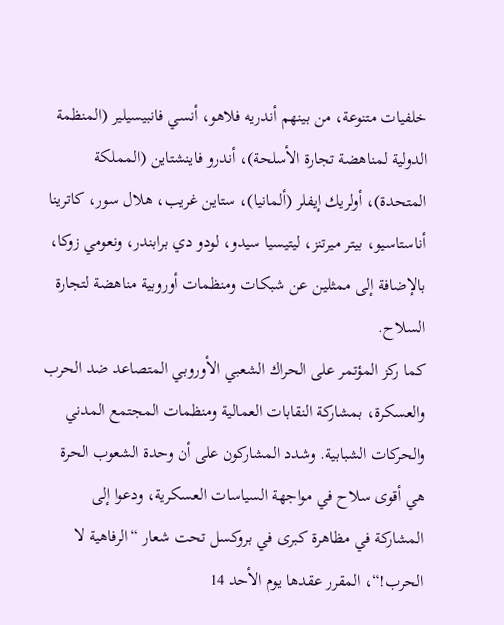خلفيات متنوعة، من بينهم أندريه فلاهو، أنسي فانبيسيلير (المنظمة الدولية لمناهضة تجارة الأسلحة)، أندرو فاينشتاين (المملكة المتحدة)، أولريك إيفلر (ألمانيا)، ستاين غريب، هلال سور، كاترينا أناستاسيو، بيتر ميرتنز، ليتيسيا سيدو، لودو دي برابندر، ونعومي زوكا، بالإضافة إلى ممثلين عن شبكات ومنظمات أوروبية مناهضة لتجارة السلاح.
كما ركز المؤتمر على الحراك الشعبي الأوروبي المتصاعد ضد الحرب والعسكرة، بمشاركة النقابات العمالية ومنظمات المجتمع المدني والحركات الشبابية. وشدد المشاركون على أن وحدة الشعوب الحرة هي أقوى سلاح في مواجهة السياسات العسكرية، ودعوا إلى المشاركة في مظاهرة كبرى في بروكسل تحت شعار “الرفاهية لا الحرب!“، المقرر عقدها يوم الأحد 14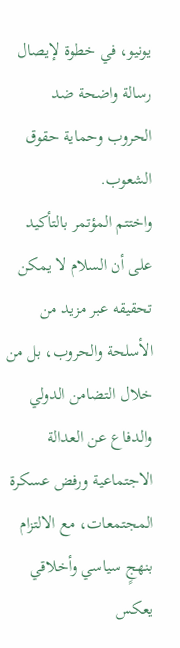يونيو، في خطوة لإيصال رسالة واضحة ضد الحروب وحماية حقوق الشعوب.
واختتم المؤتمر بالتأكيد على أن السلام لا يمكن تحقيقه عبر مزيد من الأسلحة والحروب، بل من خلال التضامن الدولي والدفاع عن العدالة الاجتماعية ورفض عسكرة المجتمعات، مع الالتزام بنهجٍ سياسي وأخلاقي يعكس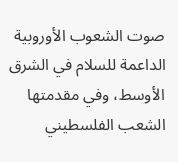صوت الشعوب الأوروبية الداعمة للسلام في الشرق الأوسط، وفي مقدمتها الشعب الفلسطيني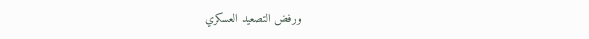ورفض التصعيد العسكري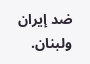ضد إيران ولبنان.